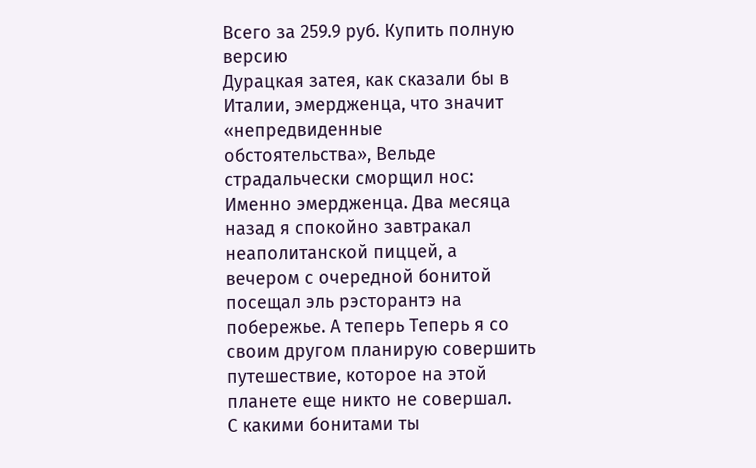Всего за 259.9 руб. Купить полную версию
Дурацкая затея, как сказали бы в Италии, эмердженца, что значит «непредвиденные обстоятельства», Вельде страдальчески сморщил нос: Именно эмердженца. Два месяца назад я спокойно завтракал неаполитанской пиццей, а вечером с очередной бонитой посещал эль рэсторантэ на побережье. А теперь Теперь я со своим другом планирую совершить путешествие, которое на этой планете еще никто не совершал.
С какими бонитами ты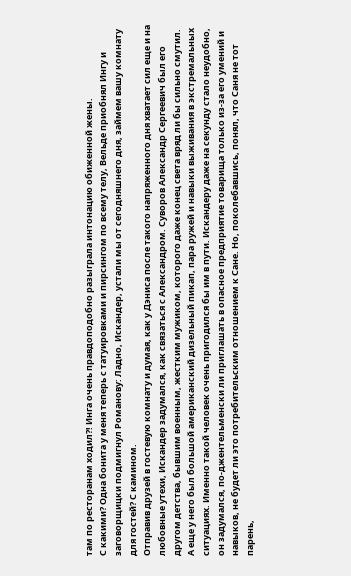там по ресторанам ходил?! Инга очень правдоподобно разыграла интонацию обиженной жены.
С какими? Одна бонита у меня теперь с татуировками и пирсингом по всему телу, Вельде приобнял Ингу и заговорщицки подмигнул Романову: Ладно, Искандер, устали мы от сегодняшнего дня, займем вашу комнату для гостей? С камином.
Отправив друзей в гостевую комнату и думая, как у Дэниса после такого напряженного дня хватает сил еще и на любовные утехи, Искандер задумался, как связаться с Александром. Суворов Александр Сергеевич был его другом детства, бывшим военным, жестким мужиком, которого даже конец света вряд ли бы сильно смутил. А еще у него был большой американский дизельный пикап, пара ружей и навыки выживания в экстремальных ситуациях. Именно такой человек очень пригодился бы им в пути. Искандеру даже на секунду стало неудобно, он задумался, по-джентельменски ли приглашать в опасное предприятие товарища только из-за его умений и навыков, не будет ли это потребительским отношением к Сане. Но, поколебавшись, понял, что Саня не тот парень,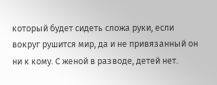который будет сидеть сложа руки, если вокруг рушится мир, да и не привязанный он ни к кому. С женой в разводе, детей нет.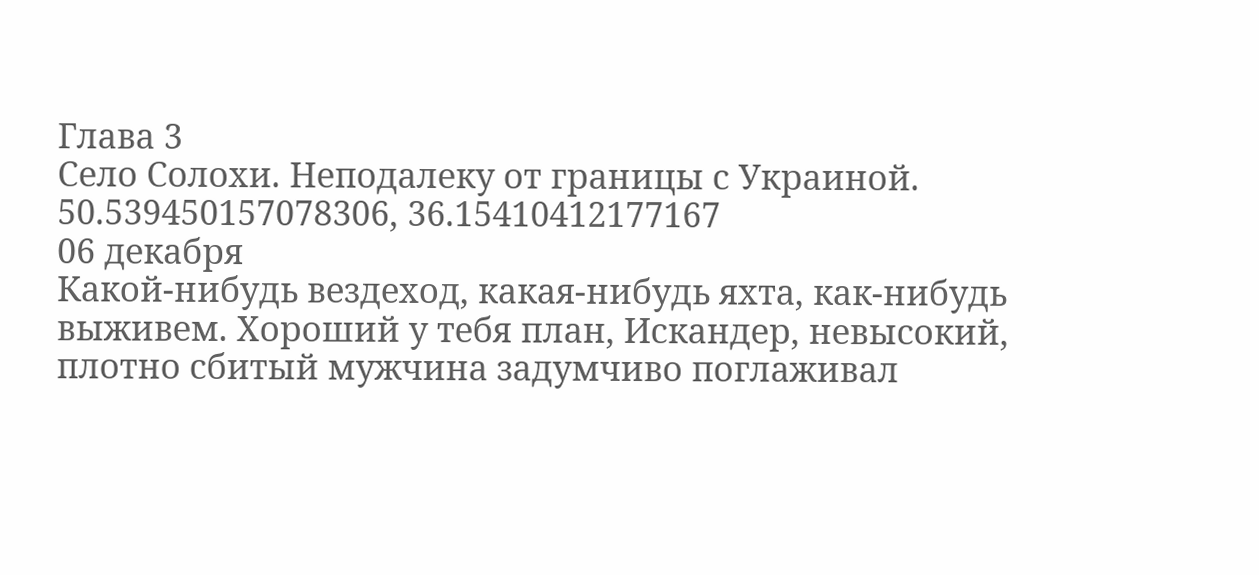Глава 3
Село Солохи. Неподалеку от границы с Украиной.
50.539450157078306, 36.15410412177167
06 декабря
Какой-нибудь вездеход, какая-нибудь яхта, как-нибудь выживем. Хороший у тебя план, Искандер, невысокий, плотно сбитый мужчина задумчиво поглаживал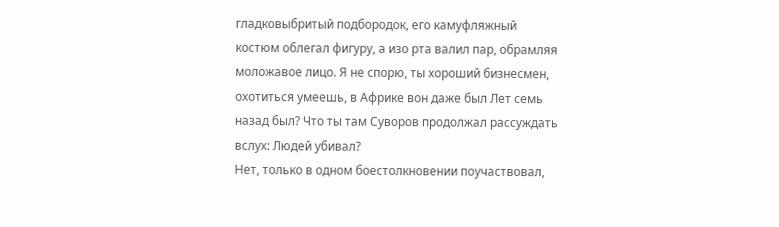гладковыбритый подбородок, его камуфляжный костюм облегал фигуру, а изо рта валил пар, обрамляя моложавое лицо. Я не спорю, ты хороший бизнесмен, охотиться умеешь, в Африке вон даже был Лет семь назад был? Что ты там Суворов продолжал рассуждать вслух: Людей убивал?
Нет, только в одном боестолкновении поучаствовал,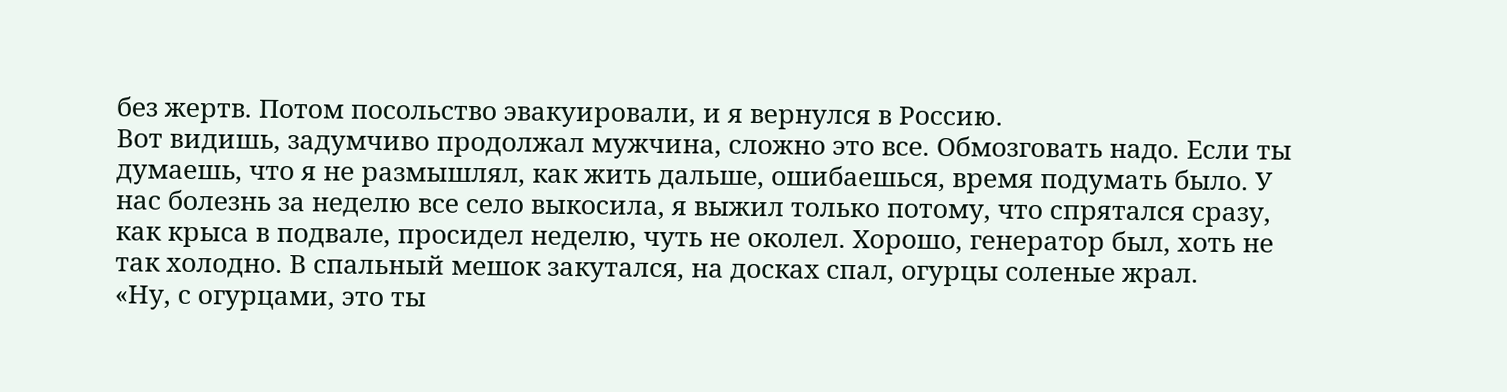без жертв. Потом посольство эвакуировали, и я вернулся в Россию.
Вот видишь, задумчиво продолжал мужчина, сложно это все. Обмозговать надо. Если ты думаешь, что я не размышлял, как жить дальше, ошибаешься, время подумать было. У нас болезнь за неделю все село выкосила, я выжил только потому, что спрятался сразу, как крыса в подвале, просидел неделю, чуть не околел. Хорошо, генератор был, хоть не так холодно. В спальный мешок закутался, на досках спал, огурцы соленые жрал.
«Ну, с огурцами, это ты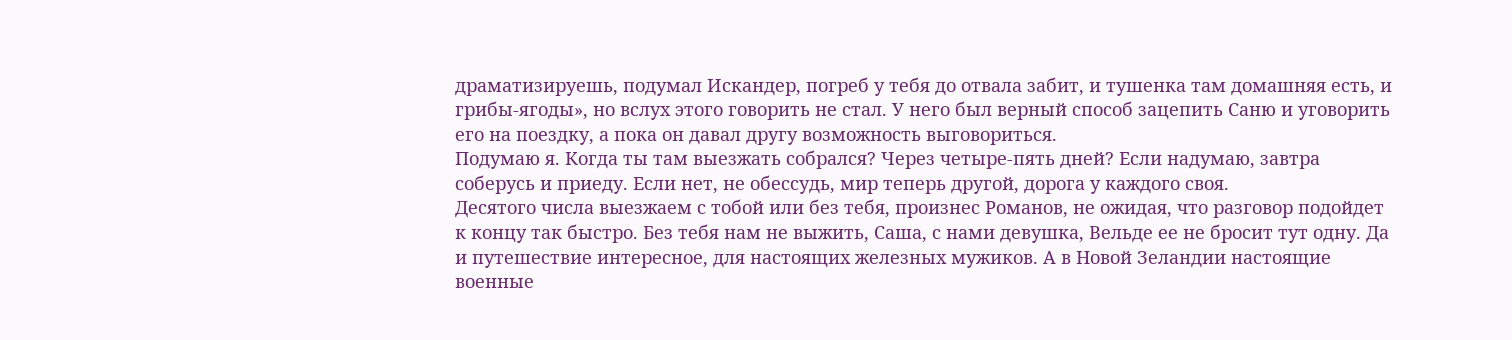драматизируешь, подумал Искандер, погреб у тебя до отвала забит, и тушенка там домашняя есть, и грибы-ягоды», но вслух этого говорить не стал. У него был верный способ зацепить Саню и уговорить его на поездку, а пока он давал другу возможность выговориться.
Подумаю я. Когда ты там выезжать собрался? Через четыре-пять дней? Если надумаю, завтра соберусь и приеду. Если нет, не обессудь, мир теперь другой, дорога у каждого своя.
Десятого числа выезжаем с тобой или без тебя, произнес Романов, не ожидая, что разговор подойдет к концу так быстро. Без тебя нам не выжить, Саша, с нами девушка, Вельде ее не бросит тут одну. Да и путешествие интересное, для настоящих железных мужиков. А в Новой Зеландии настоящие военные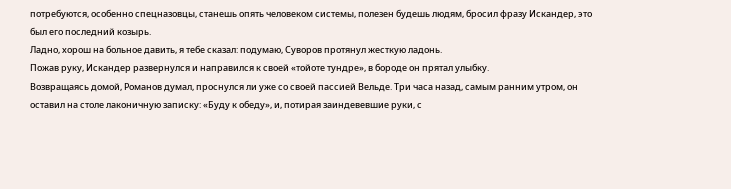потребуются, особенно спецназовцы, станешь опять человеком системы, полезен будешь людям, бросил фразу Искандер, это был его последний козырь.
Ладно, хорош на больное давить, я тебе сказал: подумаю, Суворов протянул жесткую ладонь.
Пожав руку, Искандер развернулся и направился к своей «тойоте тундре», в бороде он прятал улыбку.
Возвращаясь домой, Романов думал, проснулся ли уже со своей пассией Вельде. Три часа назад, самым ранним утром, он оставил на столе лаконичную записку: «Буду к обеду», и, потирая заиндевевшие руки, с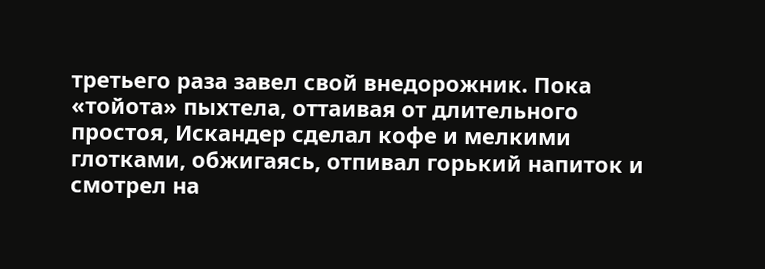третьего раза завел свой внедорожник. Пока «тойота» пыхтела, оттаивая от длительного простоя, Искандер сделал кофе и мелкими глотками, обжигаясь, отпивал горький напиток и смотрел на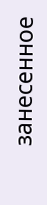занесенное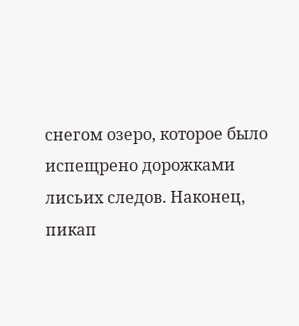снегом озеро, которое было испещрено дорожками лисьих следов. Наконец, пикап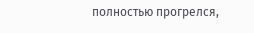полностью прогрелся,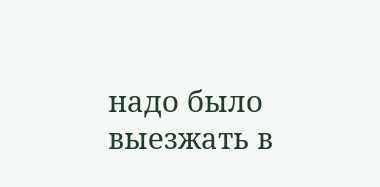надо было выезжать в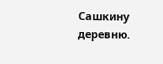Сашкину деревню.